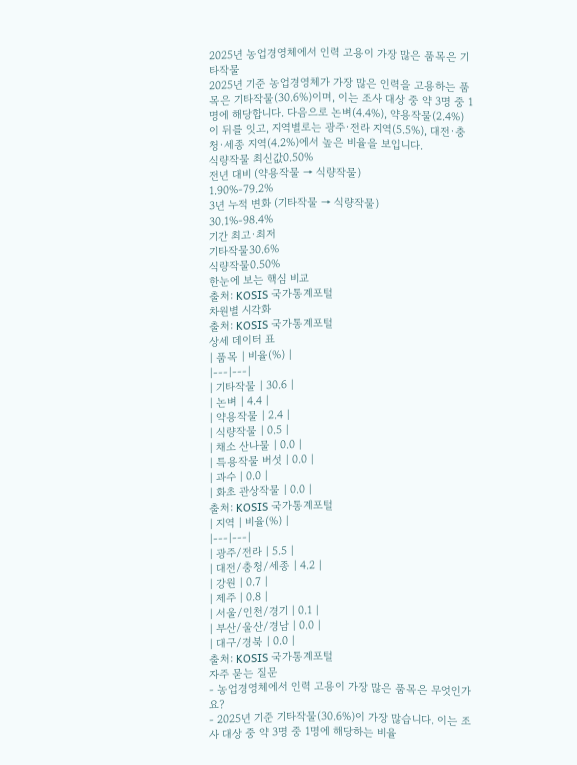2025년 농업경영체에서 인력 고용이 가장 많은 품목은 기타작물
2025년 기준 농업경영체가 가장 많은 인력을 고용하는 품목은 기타작물(30.6%)이며, 이는 조사 대상 중 약 3명 중 1명에 해당합니다. 다음으로 논벼(4.4%), 약용작물(2.4%)이 뒤를 잇고, 지역별로는 광주·전라 지역(5.5%), 대전·충청·세종 지역(4.2%)에서 높은 비율을 보입니다.
식량작물 최신값0.50%
전년 대비 (약용작물 → 식량작물)
1.90%-79.2%
3년 누적 변화 (기타작물 → 식량작물)
30.1%-98.4%
기간 최고·최저
기타작물30.6%
식량작물0.50%
한눈에 보는 핵심 비교
출처: KOSIS 국가통계포털
차원별 시각화
출처: KOSIS 국가통계포털
상세 데이터 표
| 품목 | 비율(%) |
|---|---|
| 기타작물 | 30.6 |
| 논벼 | 4.4 |
| 약용작물 | 2.4 |
| 식량작물 | 0.5 |
| 채소 산나물 | 0.0 |
| 특용작물 버섯 | 0.0 |
| 과수 | 0.0 |
| 화초 관상작물 | 0.0 |
출처: KOSIS 국가통계포털
| 지역 | 비율(%) |
|---|---|
| 광주/전라 | 5.5 |
| 대전/충청/세종 | 4.2 |
| 강원 | 0.7 |
| 제주 | 0.8 |
| 서울/인천/경기 | 0.1 |
| 부산/울산/경남 | 0.0 |
| 대구/경북 | 0.0 |
출처: KOSIS 국가통계포털
자주 묻는 질문
- 농업경영체에서 인력 고용이 가장 많은 품목은 무엇인가요?
- 2025년 기준 기타작물(30.6%)이 가장 많습니다. 이는 조사 대상 중 약 3명 중 1명에 해당하는 비율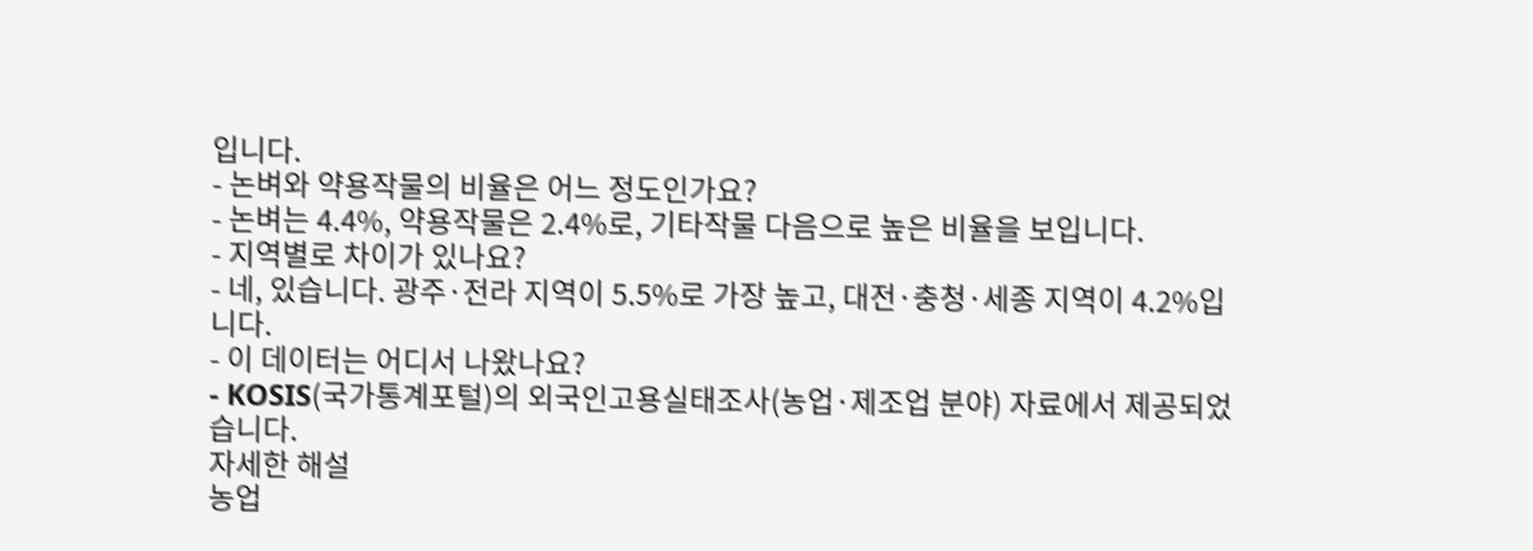입니다.
- 논벼와 약용작물의 비율은 어느 정도인가요?
- 논벼는 4.4%, 약용작물은 2.4%로, 기타작물 다음으로 높은 비율을 보입니다.
- 지역별로 차이가 있나요?
- 네, 있습니다. 광주·전라 지역이 5.5%로 가장 높고, 대전·충청·세종 지역이 4.2%입니다.
- 이 데이터는 어디서 나왔나요?
- KOSIS(국가통계포털)의 외국인고용실태조사(농업·제조업 분야) 자료에서 제공되었습니다.
자세한 해설
농업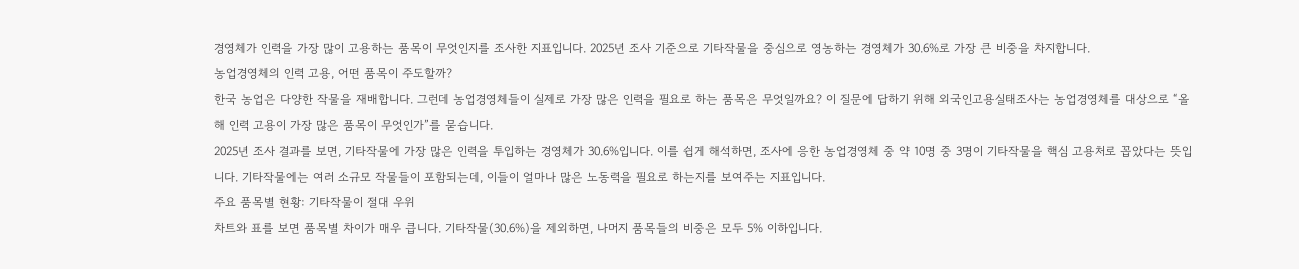경영체가 인력을 가장 많이 고용하는 품목이 무엇인지를 조사한 지표입니다. 2025년 조사 기준으로 기타작물을 중심으로 영농하는 경영체가 30.6%로 가장 큰 비중을 차지합니다.
농업경영체의 인력 고용, 어떤 품목이 주도할까?
한국 농업은 다양한 작물을 재배합니다. 그런데 농업경영체들이 실제로 가장 많은 인력을 필요로 하는 품목은 무엇일까요? 이 질문에 답하기 위해 외국인고용실태조사는 농업경영체를 대상으로 “올해 인력 고용이 가장 많은 품목이 무엇인가”를 묻습니다.
2025년 조사 결과를 보면, 기타작물에 가장 많은 인력을 투입하는 경영체가 30.6%입니다. 이를 쉽게 해석하면, 조사에 응한 농업경영체 중 약 10명 중 3명이 기타작물을 핵심 고용처로 꼽았다는 뜻입니다. 기타작물에는 여러 소규모 작물들이 포함되는데, 이들이 얼마나 많은 노동력을 필요로 하는지를 보여주는 지표입니다.
주요 품목별 현황: 기타작물이 절대 우위
차트와 표를 보면 품목별 차이가 매우 큽니다. 기타작물(30.6%)을 제외하면, 나머지 품목들의 비중은 모두 5% 이하입니다.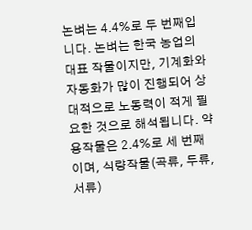논벼는 4.4%로 두 번째입니다. 논벼는 한국 농업의 대표 작물이지만, 기계화와 자동화가 많이 진행되어 상대적으로 노동력이 적게 필요한 것으로 해석됩니다. 약용작물은 2.4%로 세 번째이며, 식량작물(곡류, 두류, 서류)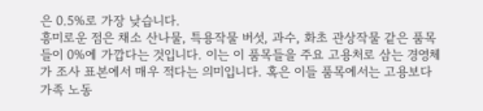은 0.5%로 가장 낮습니다.
흥미로운 점은 채소 산나물, 특용작물 버섯, 과수, 화초 관상작물 같은 품목들이 0%에 가깝다는 것입니다. 이는 이 품목들을 주요 고용처로 삼는 경영체가 조사 표본에서 매우 적다는 의미입니다. 혹은 이들 품목에서는 고용보다 가족 노동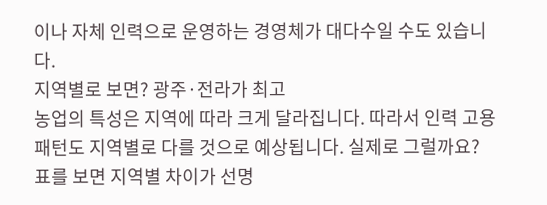이나 자체 인력으로 운영하는 경영체가 대다수일 수도 있습니다.
지역별로 보면? 광주·전라가 최고
농업의 특성은 지역에 따라 크게 달라집니다. 따라서 인력 고용 패턴도 지역별로 다를 것으로 예상됩니다. 실제로 그럴까요?
표를 보면 지역별 차이가 선명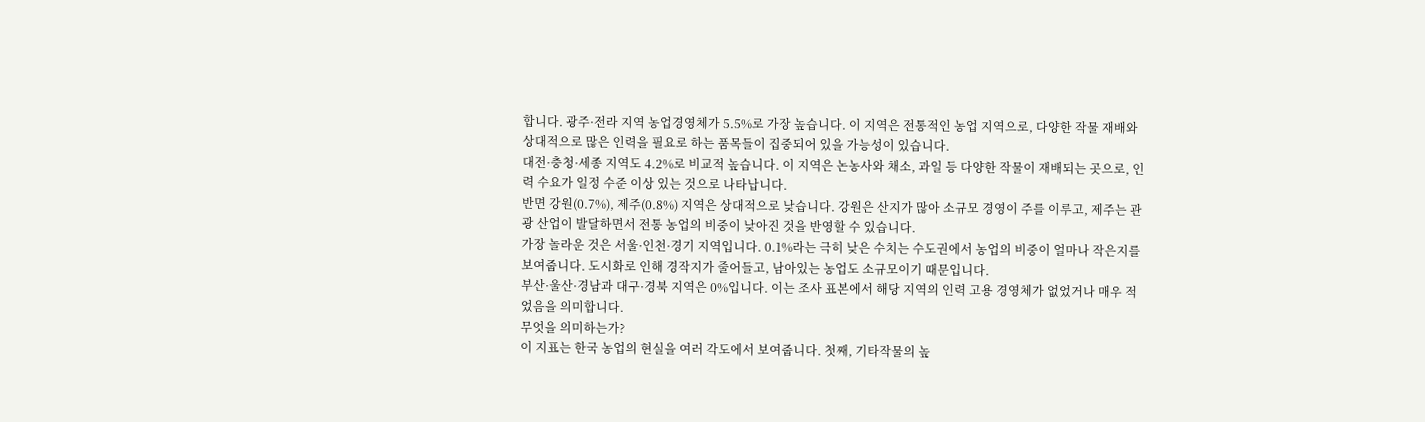합니다. 광주·전라 지역 농업경영체가 5.5%로 가장 높습니다. 이 지역은 전통적인 농업 지역으로, 다양한 작물 재배와 상대적으로 많은 인력을 필요로 하는 품목들이 집중되어 있을 가능성이 있습니다.
대전·충청·세종 지역도 4.2%로 비교적 높습니다. 이 지역은 논농사와 채소, 과일 등 다양한 작물이 재배되는 곳으로, 인력 수요가 일정 수준 이상 있는 것으로 나타납니다.
반면 강원(0.7%), 제주(0.8%) 지역은 상대적으로 낮습니다. 강원은 산지가 많아 소규모 경영이 주를 이루고, 제주는 관광 산업이 발달하면서 전통 농업의 비중이 낮아진 것을 반영할 수 있습니다.
가장 놀라운 것은 서울·인천·경기 지역입니다. 0.1%라는 극히 낮은 수치는 수도권에서 농업의 비중이 얼마나 작은지를 보여줍니다. 도시화로 인해 경작지가 줄어들고, 남아있는 농업도 소규모이기 때문입니다.
부산·울산·경남과 대구·경북 지역은 0%입니다. 이는 조사 표본에서 해당 지역의 인력 고용 경영체가 없었거나 매우 적었음을 의미합니다.
무엇을 의미하는가?
이 지표는 한국 농업의 현실을 여러 각도에서 보여줍니다. 첫째, 기타작물의 높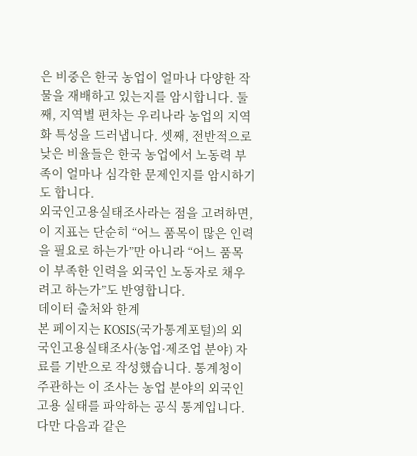은 비중은 한국 농업이 얼마나 다양한 작물을 재배하고 있는지를 암시합니다. 둘째, 지역별 편차는 우리나라 농업의 지역화 특성을 드러냅니다. 셋째, 전반적으로 낮은 비율들은 한국 농업에서 노동력 부족이 얼마나 심각한 문제인지를 암시하기도 합니다.
외국인고용실태조사라는 점을 고려하면, 이 지표는 단순히 “어느 품목이 많은 인력을 필요로 하는가”만 아니라 “어느 품목이 부족한 인력을 외국인 노동자로 채우려고 하는가”도 반영합니다.
데이터 출처와 한계
본 페이지는 KOSIS(국가통계포털)의 외국인고용실태조사(농업·제조업 분야) 자료를 기반으로 작성했습니다. 통계청이 주관하는 이 조사는 농업 분야의 외국인 고용 실태를 파악하는 공식 통계입니다.
다만 다음과 같은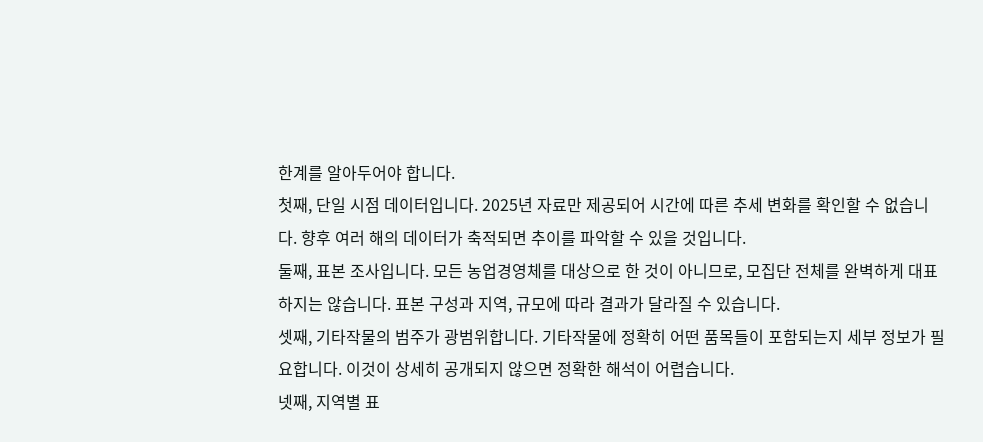한계를 알아두어야 합니다.
첫째, 단일 시점 데이터입니다. 2025년 자료만 제공되어 시간에 따른 추세 변화를 확인할 수 없습니다. 향후 여러 해의 데이터가 축적되면 추이를 파악할 수 있을 것입니다.
둘째, 표본 조사입니다. 모든 농업경영체를 대상으로 한 것이 아니므로, 모집단 전체를 완벽하게 대표하지는 않습니다. 표본 구성과 지역, 규모에 따라 결과가 달라질 수 있습니다.
셋째, 기타작물의 범주가 광범위합니다. 기타작물에 정확히 어떤 품목들이 포함되는지 세부 정보가 필요합니다. 이것이 상세히 공개되지 않으면 정확한 해석이 어렵습니다.
넷째, 지역별 표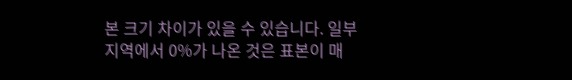본 크기 차이가 있을 수 있습니다. 일부 지역에서 0%가 나온 것은 표본이 매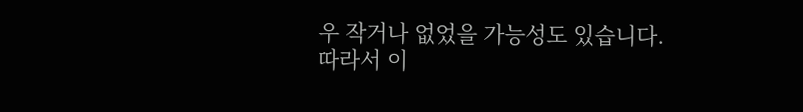우 작거나 없었을 가능성도 있습니다.
따라서 이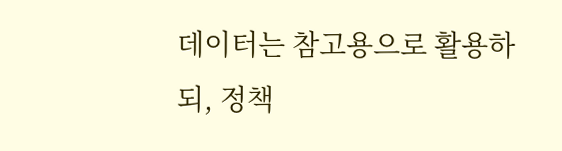데이터는 참고용으로 활용하되, 정책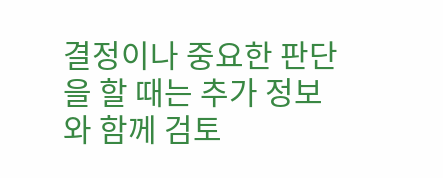결정이나 중요한 판단을 할 때는 추가 정보와 함께 검토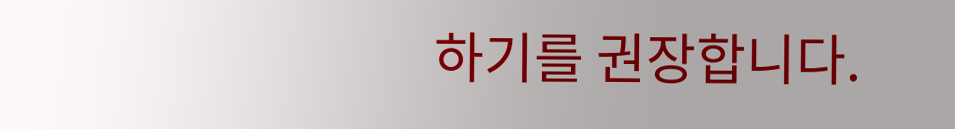하기를 권장합니다.